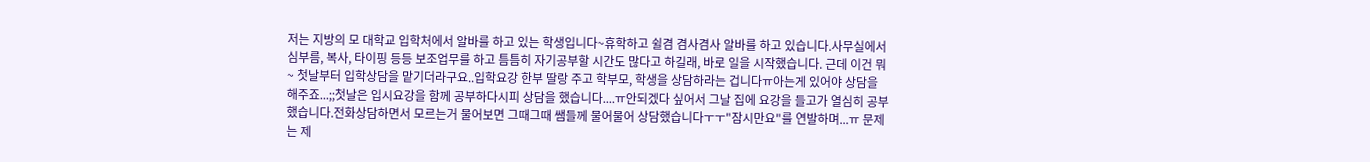저는 지방의 모 대학교 입학처에서 알바를 하고 있는 학생입니다~휴학하고 쉴겸 겸사겸사 알바를 하고 있습니다.사무실에서 심부름, 복사, 타이핑 등등 보조업무를 하고 틈틈히 자기공부할 시간도 많다고 하길래, 바로 일을 시작했습니다. 근데 이건 뭐~ 첫날부터 입학상담을 맡기더라구요..입학요강 한부 딸랑 주고 학부모, 학생을 상담하라는 겁니다ㅠ아는게 있어야 상담을 해주죠...;;첫날은 입시요강을 함께 공부하다시피 상담을 했습니다....ㅠ안되겠다 싶어서 그날 집에 요강을 들고가 열심히 공부했습니다.전화상담하면서 모르는거 물어보면 그때그때 쌤들께 물어물어 상담했습니다ㅜㅜ"잠시만요"를 연발하며...ㅠ 문제는 제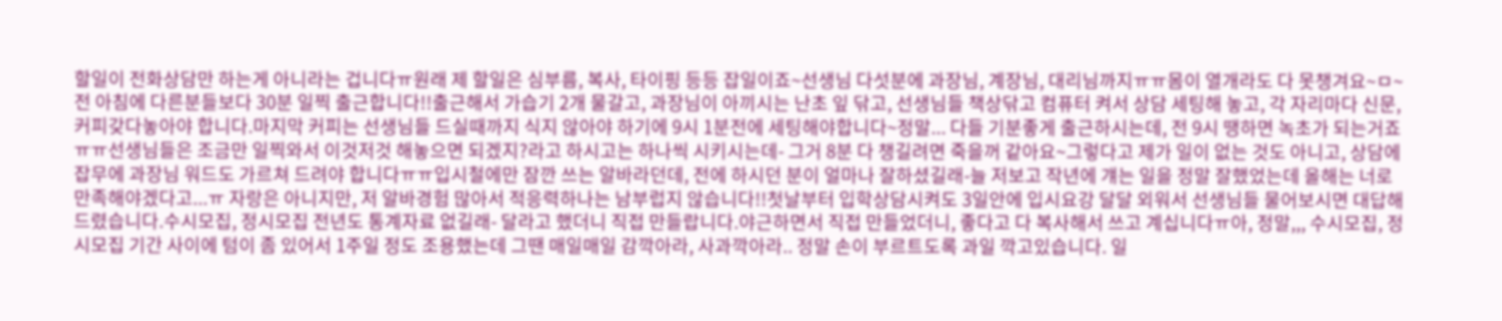할일이 전화상담만 하는게 아니라는 겁니다ㅠ원래 제 할일은 심부름, 복사, 타이핑 등등 잡일이죠~선생님 다섯분에 과장님, 계장님, 대리님까지ㅠㅠ몸이 열개라도 다 못챙겨요~ㅁ~ 전 아침에 다른분들보다 30분 일찍 출근합니다!!출근해서 가습기 2개 물갈고, 과장님이 아끼시는 난초 잎 닦고, 선생님들 책상닦고 컴퓨터 켜서 상담 세팅해 놓고, 각 자리마다 신문, 커피갖다놓아야 합니다.마지막 커피는 선생님들 드실때까지 식지 않아야 하기에 9시 1분전에 세팅해야합니다~정말... 다들 기분좋게 출근하시는데, 전 9시 땡하면 녹초가 되는거죠ㅠㅠ선생님들은 조금만 일찍와서 이것저것 해놓으면 되겠지?라고 하시고는 하나씩 시키시는데- 그거 8분 다 챙길려면 죽을꺼 같아요~그렇다고 제가 일이 없는 것도 아니고, 상담에 잡무에 과장님 워드도 가르쳐 드려야 합니다ㅠㅠ입시철에만 잠깐 쓰는 알바라던데, 전에 하시던 분이 얼마나 잘하셨길래-늘 저보고 작년에 걔는 일을 정말 잘했었는데 올해는 너로 만족해야겠다고...ㅠ 자랑은 아니지만, 저 알바경험 많아서 적응력하나는 남부럽지 않습니다!!첫날부터 입학상담시켜도 3일안에 입시요강 달달 외워서 선생님들 물어보시면 대답해 드렸습니다.수시모집, 정시모집 전년도 통계자료 없길래- 달라고 했더니 직접 만들랍니다.야근하면서 직접 만들었더니, 좋다고 다 복사해서 쓰고 계십니다ㅠ아, 정말,,, 수시모집, 정시모집 기간 사이에 텀이 좀 있어서 1주일 정도 조용했는데 그땐 매일매일 감깍아라, 사과깍아라.. 정말 손이 부르트도록 과일 깍고있습니다. 일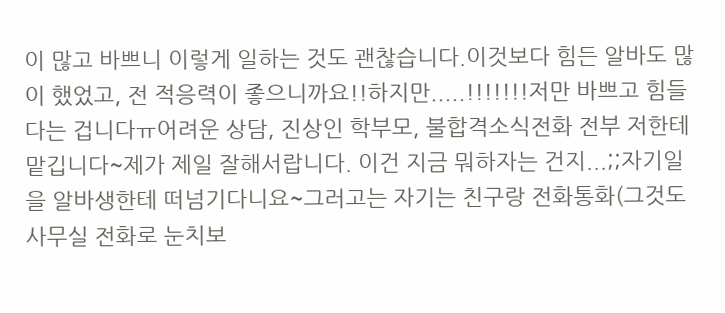이 많고 바쁘니 이렇게 일하는 것도 괜찮습니다.이것보다 힘든 알바도 많이 했었고, 전 적응력이 좋으니까요!!하지만.....!!!!!!!저만 바쁘고 힘들다는 겁니다ㅠ어려운 상담, 진상인 학부모, 불합격소식전화 전부 저한테 맡깁니다~제가 제일 잘해서랍니다. 이건 지금 뭐하자는 건지...;;자기일을 알바생한테 떠넘기다니요~그러고는 자기는 친구랑 전화통화(그것도 사무실 전화로 눈치보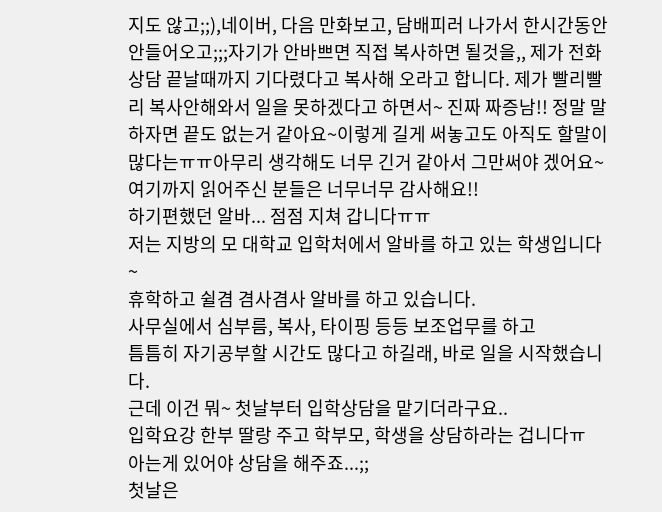지도 않고;;),네이버, 다음 만화보고, 담배피러 나가서 한시간동안 안들어오고;;;자기가 안바쁘면 직접 복사하면 될것을,, 제가 전화상담 끝날때까지 기다렸다고 복사해 오라고 합니다. 제가 빨리빨리 복사안해와서 일을 못하겠다고 하면서~ 진짜 짜증남!! 정말 말하자면 끝도 없는거 같아요~이렇게 길게 써놓고도 아직도 할말이 많다는ㅠㅠ아무리 생각해도 너무 긴거 같아서 그만써야 겠어요~여기까지 읽어주신 분들은 너무너무 감사해요!!
하기편했던 알바... 점점 지쳐 갑니다ㅠㅠ
저는 지방의 모 대학교 입학처에서 알바를 하고 있는 학생입니다~
휴학하고 쉴겸 겸사겸사 알바를 하고 있습니다.
사무실에서 심부름, 복사, 타이핑 등등 보조업무를 하고
틈틈히 자기공부할 시간도 많다고 하길래, 바로 일을 시작했습니다.
근데 이건 뭐~ 첫날부터 입학상담을 맡기더라구요..
입학요강 한부 딸랑 주고 학부모, 학생을 상담하라는 겁니다ㅠ
아는게 있어야 상담을 해주죠...;;
첫날은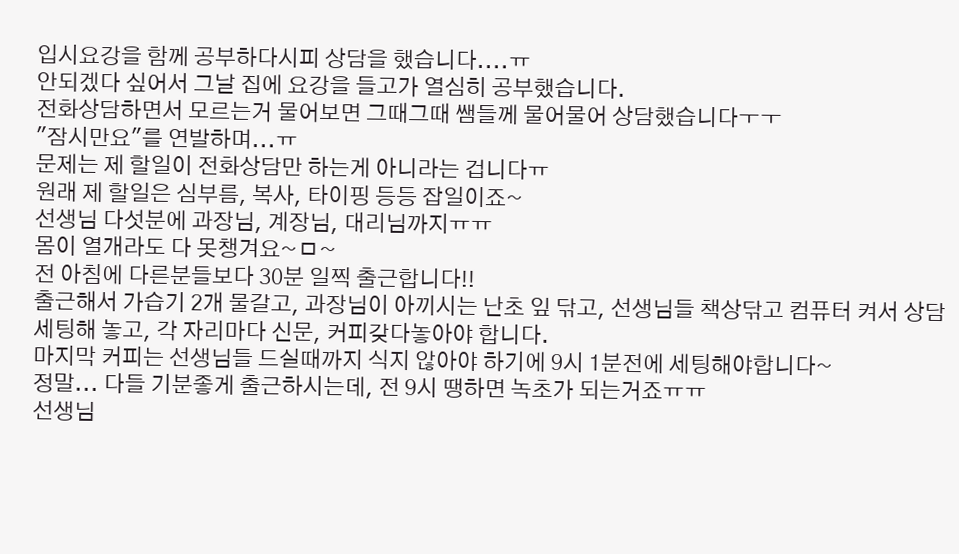입시요강을 함께 공부하다시피 상담을 했습니다....ㅠ
안되겠다 싶어서 그날 집에 요강을 들고가 열심히 공부했습니다.
전화상담하면서 모르는거 물어보면 그때그때 쌤들께 물어물어 상담했습니다ㅜㅜ
"잠시만요"를 연발하며...ㅠ
문제는 제 할일이 전화상담만 하는게 아니라는 겁니다ㅠ
원래 제 할일은 심부름, 복사, 타이핑 등등 잡일이죠~
선생님 다섯분에 과장님, 계장님, 대리님까지ㅠㅠ
몸이 열개라도 다 못챙겨요~ㅁ~
전 아침에 다른분들보다 30분 일찍 출근합니다!!
출근해서 가습기 2개 물갈고, 과장님이 아끼시는 난초 잎 닦고, 선생님들 책상닦고 컴퓨터 켜서 상담 세팅해 놓고, 각 자리마다 신문, 커피갖다놓아야 합니다.
마지막 커피는 선생님들 드실때까지 식지 않아야 하기에 9시 1분전에 세팅해야합니다~
정말... 다들 기분좋게 출근하시는데, 전 9시 땡하면 녹초가 되는거죠ㅠㅠ
선생님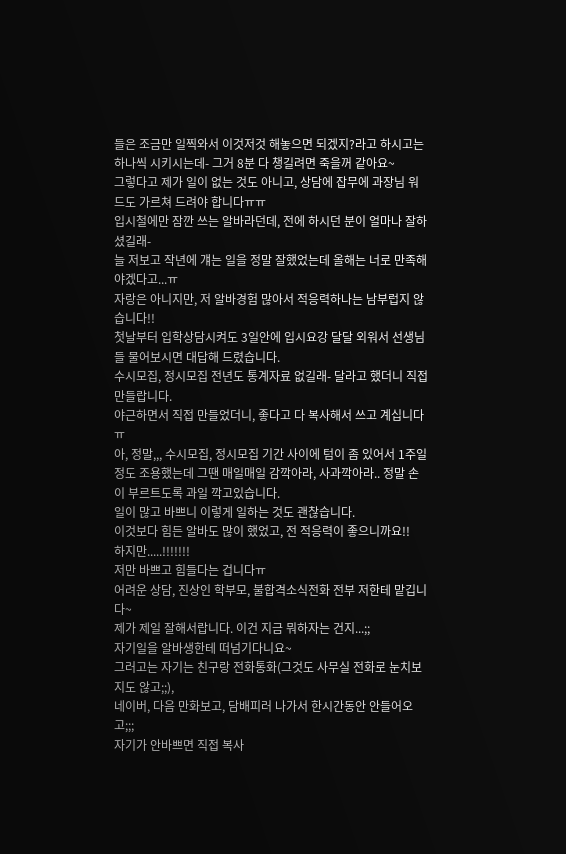들은 조금만 일찍와서 이것저것 해놓으면 되겠지?라고 하시고는 하나씩 시키시는데- 그거 8분 다 챙길려면 죽을꺼 같아요~
그렇다고 제가 일이 없는 것도 아니고, 상담에 잡무에 과장님 워드도 가르쳐 드려야 합니다ㅠㅠ
입시철에만 잠깐 쓰는 알바라던데, 전에 하시던 분이 얼마나 잘하셨길래-
늘 저보고 작년에 걔는 일을 정말 잘했었는데 올해는 너로 만족해야겠다고...ㅠ
자랑은 아니지만, 저 알바경험 많아서 적응력하나는 남부럽지 않습니다!!
첫날부터 입학상담시켜도 3일안에 입시요강 달달 외워서 선생님들 물어보시면 대답해 드렸습니다.
수시모집, 정시모집 전년도 통계자료 없길래- 달라고 했더니 직접 만들랍니다.
야근하면서 직접 만들었더니, 좋다고 다 복사해서 쓰고 계십니다ㅠ
아, 정말,,, 수시모집, 정시모집 기간 사이에 텀이 좀 있어서 1주일 정도 조용했는데 그땐 매일매일 감깍아라, 사과깍아라.. 정말 손이 부르트도록 과일 깍고있습니다.
일이 많고 바쁘니 이렇게 일하는 것도 괜찮습니다.
이것보다 힘든 알바도 많이 했었고, 전 적응력이 좋으니까요!!
하지만.....!!!!!!!
저만 바쁘고 힘들다는 겁니다ㅠ
어려운 상담, 진상인 학부모, 불합격소식전화 전부 저한테 맡깁니다~
제가 제일 잘해서랍니다. 이건 지금 뭐하자는 건지...;;
자기일을 알바생한테 떠넘기다니요~
그러고는 자기는 친구랑 전화통화(그것도 사무실 전화로 눈치보지도 않고;;),
네이버, 다음 만화보고, 담배피러 나가서 한시간동안 안들어오고;;;
자기가 안바쁘면 직접 복사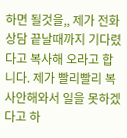하면 될것을,, 제가 전화상담 끝날때까지 기다렸다고 복사해 오라고 합니다. 제가 빨리빨리 복사안해와서 일을 못하겠다고 하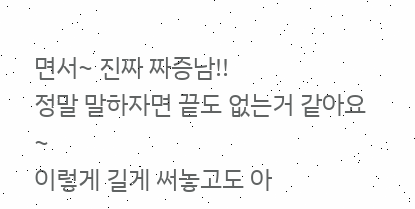면서~ 진짜 짜증남!!
정말 말하자면 끝도 없는거 같아요~
이렇게 길게 써놓고도 아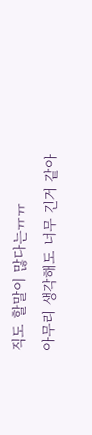직도 할말이 많다는ㅠㅠ
아무리 생각해도 너무 긴거 같아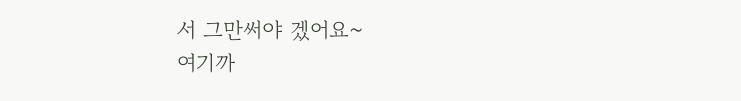서 그만써야 겠어요~
여기까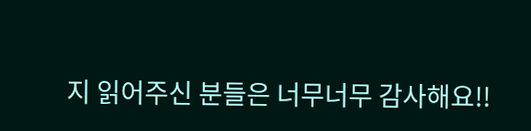지 읽어주신 분들은 너무너무 감사해요!!